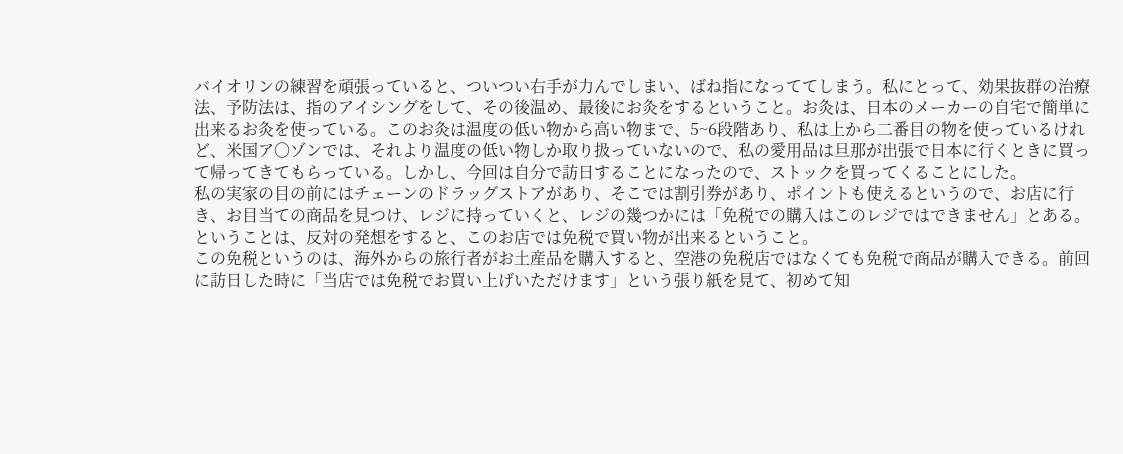バイオリンの練習を頑張っていると、ついつい右手が力んでしまい、ばね指になっててしまう。私にとって、効果抜群の治療法、予防法は、指のアイシングをして、その後温め、最後にお灸をするということ。お灸は、日本のメーカーの自宅で簡単に出来るお灸を使っている。このお灸は温度の低い物から高い物まで、5~6段階あり、私は上から二番目の物を使っているけれど、米国ア〇ゾンでは、それより温度の低い物しか取り扱っていないので、私の愛用品は旦那が出張で日本に行くときに買って帰ってきてもらっている。しかし、今回は自分で訪日することになったので、ストックを買ってくることにした。
私の実家の目の前にはチェーンのドラッグストアがあり、そこでは割引券があり、ポイントも使えるというので、お店に行き、お目当ての商品を見つけ、レジに持っていくと、レジの幾つかには「免税での購入はこのレジではできません」とある。ということは、反対の発想をすると、このお店では免税で買い物が出来るということ。
この免税というのは、海外からの旅行者がお土産品を購入すると、空港の免税店ではなくても免税で商品が購入できる。前回に訪日した時に「当店では免税でお買い上げいただけます」という張り紙を見て、初めて知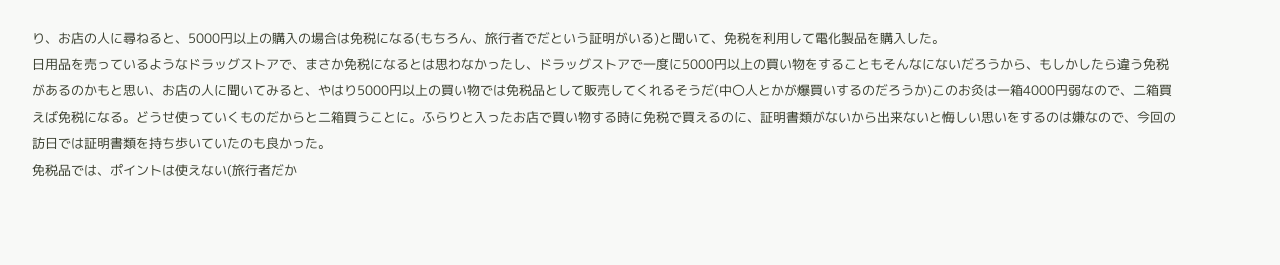り、お店の人に尋ねると、5000円以上の購入の場合は免税になる(もちろん、旅行者でだという証明がいる)と聞いて、免税を利用して電化製品を購入した。
日用品を売っているようなドラッグストアで、まさか免税になるとは思わなかったし、ドラッグストアで一度に5000円以上の買い物をすることもそんなにないだろうから、もしかしたら違う免税があるのかもと思い、お店の人に聞いてみると、やはり5000円以上の買い物では免税品として販売してくれるそうだ(中〇人とかが爆買いするのだろうか)このお灸は一箱4000円弱なので、二箱買えば免税になる。どうせ使っていくものだからと二箱買うことに。ふらりと入ったお店で買い物する時に免税で買えるのに、証明書類がないから出来ないと悔しい思いをするのは嫌なので、今回の訪日では証明書類を持ち歩いていたのも良かった。
免税品では、ポイントは使えない(旅行者だか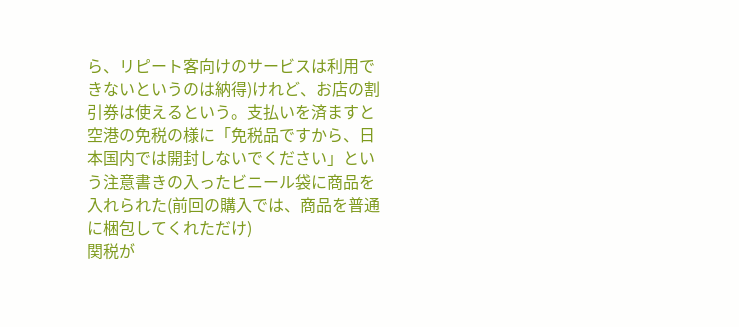ら、リピート客向けのサービスは利用できないというのは納得)けれど、お店の割引券は使えるという。支払いを済ますと空港の免税の様に「免税品ですから、日本国内では開封しないでください」という注意書きの入ったビニール袋に商品を入れられた(前回の購入では、商品を普通に梱包してくれただけ)
関税が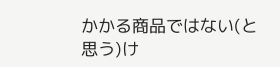かかる商品ではない(と思う)け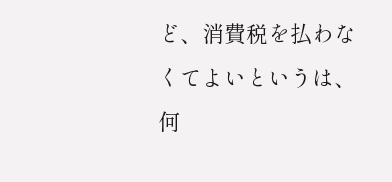ど、消費税を払わなくてよいというは、何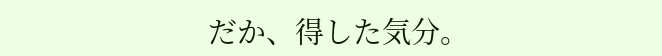だか、得した気分。